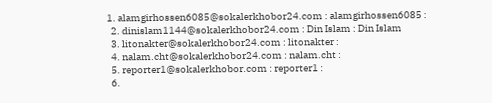1. alamgirhossen6085@sokalerkhobor24.com : alamgirhossen6085 :
  2. dinislam1144@sokalerkhobor24.com : Din Islam : Din Islam
  3. litonakter@sokalerkhobor24.com : litonakter :
  4. nalam.cht@sokalerkhobor24.com : nalam.cht :
  5. reporter1@sokalerkhobor.com : reporter1 :
  6.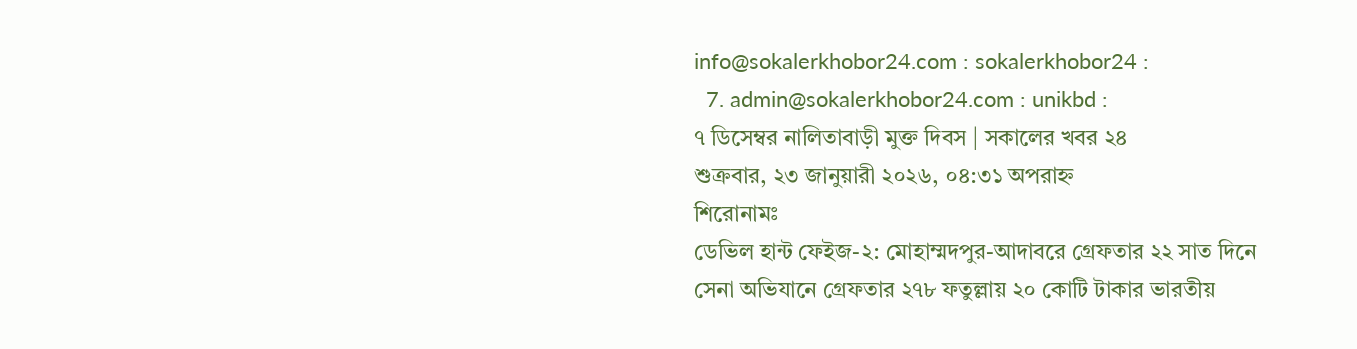info@sokalerkhobor24.com : sokalerkhobor24 :
  7. admin@sokalerkhobor24.com : unikbd :
৭ ডিসেম্বর নালিতাবাড়ী মুক্ত দিবস | সকালের খবর ২৪
শুক্রবার, ২৩ জানুয়ারী ২০২৬, ০৪:৩১ অপরাহ্ন
শিরোনামঃ
ডেভিল হান্ট ফেইজ-২: মোহাম্মদপুর-আদাবরে গ্রেফতার ২২ সাত দিনে সেনা অভিযানে গ্রেফতার ২৭৮ ফতুল্লায় ২০ কোটি টাকার ভারতীয়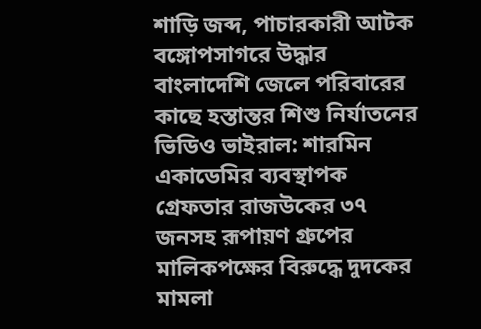শাড়ি জব্দ, পাচারকারী আটক বঙ্গোপসাগরে উদ্ধার বাংলাদেশি জেলে পরিবারের কাছে হস্তান্তর শিশু নির্যাতনের ভিডিও ভাইরাল: শারমিন একাডেমির ব্যবস্থাপক গ্রেফতার রাজউকের ৩৭ জনসহ রূপায়ণ গ্রুপের মালিকপক্ষের বিরুদ্ধে দুদকের মামলা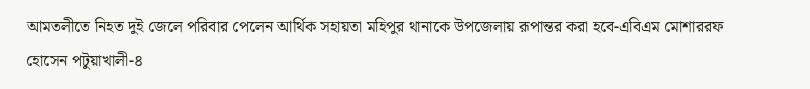আমতলীতে নিহত দুই জেলে পরিবার পেলেন আর্থিক সহায়তা মহিপুর থানাকে উপজেলায় রূপান্তর করা হবে-এবিএম মোশাররফ হোসেন পটুয়াখালী-৪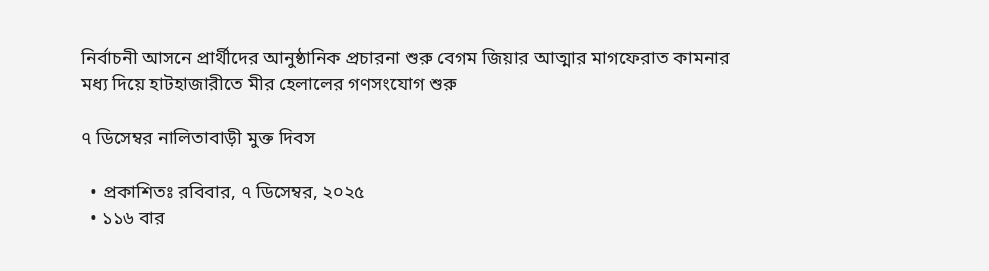নির্বাচনী আসনে প্রার্থীদের আনুষ্ঠানিক প্রচারনা শুরু বেগম জিয়ার আত্মার মাগফেরাত কামনার মধ্য দিয়ে হাটহাজারীতে মীর হেলালের গণসংযোগ শুরু

৭ ডিসেম্বর নালিতাবাড়ী মুক্ত দিবস

  • প্রকাশিতঃ রবিবার, ৭ ডিসেম্বর, ২০২৫
  • ১১৬ বার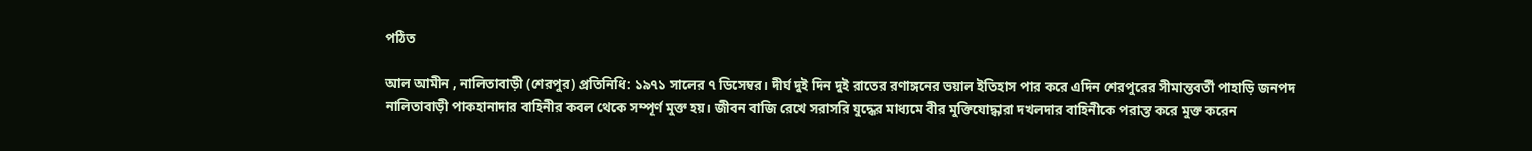পঠিত

আল আমীন , নালিতাবাড়ী (শেরপুর) প্রতিনিধি: ১৯৭১ সালের ৭ ডিসেম্বর। দীর্ঘ দুই দিন দুই রাতের রণাঙ্গনের ভয়াল ইতিহাস পার করে এদিন শেরপুরের সীমান্তবর্তী পাহাড়ি জনপদ নালিতাবাড়ী পাকহানাদার বাহিনীর কবল থেকে সম্পূর্ণ মুক্ত হয়। জীবন বাজি রেখে সরাসরি যুদ্ধের মাধ্যমে বীর মুক্তিযোদ্ধারা দখলদার বাহিনীকে পরাস্ত করে মুক্ত করেন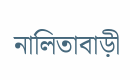নালিতাবাড়ী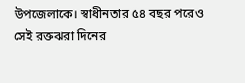উপজেলাকে। স্বাধীনতার ৫৪ বছর পরেও সেই রক্তঝরা দিনের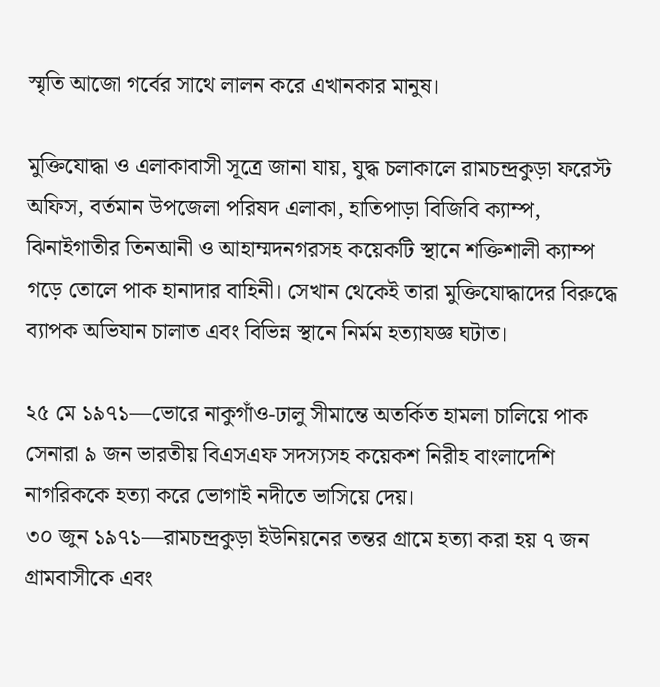স্মৃতি আজো গর্বের সাথে লালন করে এখানকার মানুষ।

মুক্তিযোদ্ধা ও এলাকাবাসী সূত্রে জানা যায়, যুদ্ধ চলাকালে রামচন্দ্রকুড়া ফরেস্ট অফিস, বর্তমান উপজেলা পরিষদ এলাকা, হাতিপাড়া বিজিবি ক্যাম্প, ঝিনাইগাতীর তিনআনী ও আহাম্মদনগরসহ কয়েকটি স্থানে শক্তিশালী ক্যাম্প গড়ে তোলে পাক হানাদার বাহিনী। সেখান থেকেই তারা মুক্তিযোদ্ধাদের বিরুদ্ধে ব্যাপক অভিযান চালাত এবং বিভিন্ন স্থানে নির্মম হত্যাযজ্ঞ ঘটাত।

২৫ মে ১৯৭১—ভোরে নাকুগাঁও-ঢালু সীমান্তে অতর্কিত হামলা চালিয়ে পাক সেনারা ৯ জন ভারতীয় বিএসএফ সদস্যসহ কয়েকশ নিরীহ বাংলাদেশি নাগরিককে হত্যা করে ভোগাই নদীতে ভাসিয়ে দেয়।
৩০ জুন ১৯৭১—রামচন্দ্রকুড়া ইউনিয়নের তন্তর গ্রামে হত্যা করা হয় ৭ জন গ্রামবাসীকে এবং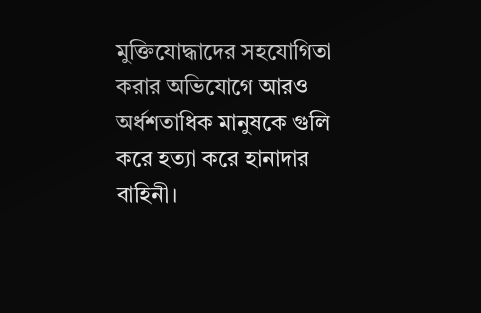মুক্তিযোদ্ধাদের সহযোগিতা করার অভিযোগে আরও অর্ধশতাধিক মানুষকে গুলি করে হত্যা করে হানাদার বাহিনী।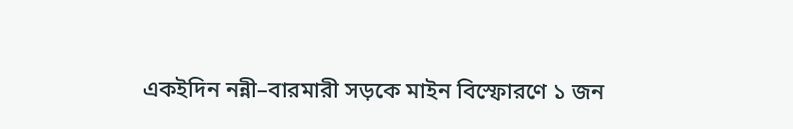একইদিন নন্নী–বারমারী সড়কে মাইন বিস্ফোরণে ১ জন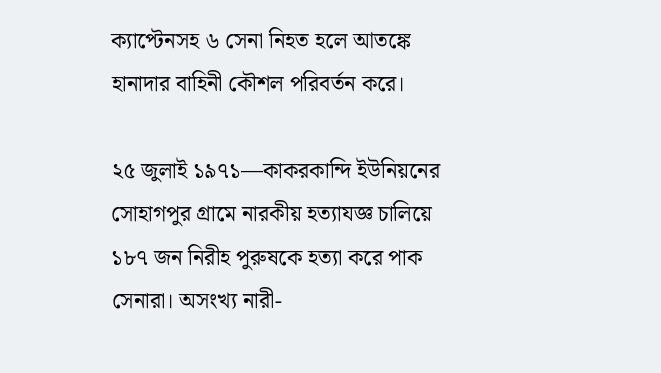ক্যাপ্টেনসহ ৬ সেনা নিহত হলে আতঙ্কে হানাদার বাহিনী কৌশল পরিবর্তন করে।

২৫ জুলাই ১৯৭১—কাকরকান্দি ইউনিয়নের সোহাগপুর গ্রামে নারকীয় হত্যাযজ্ঞ চালিয়ে ১৮৭ জন নিরীহ পুরুষকে হত্যা করে পাক সেনারা। অসংখ্য নারী-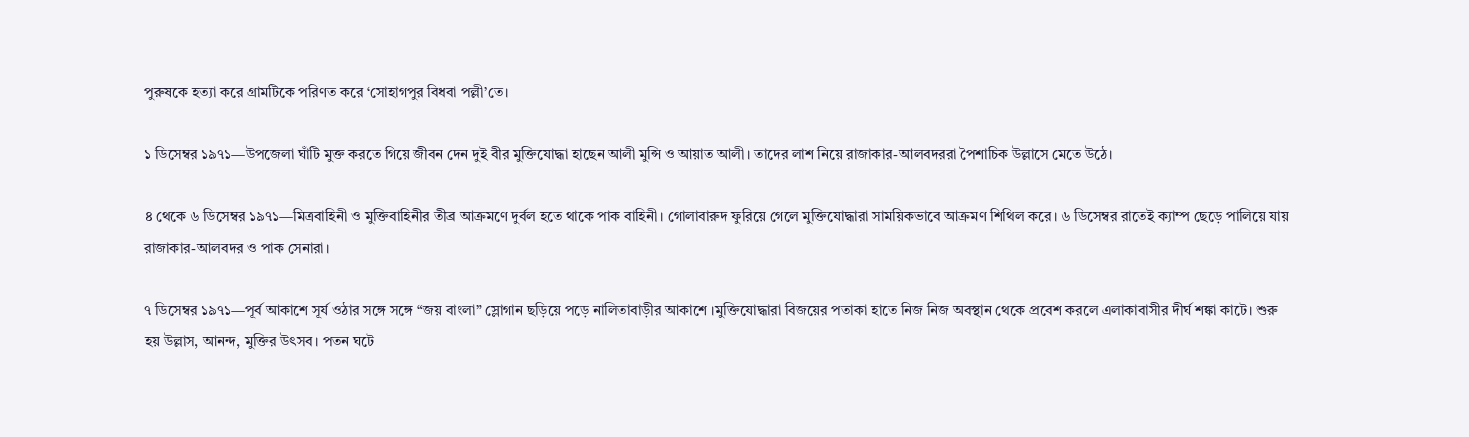পুরুষকে হত্যা করে গ্রামটিকে পরিণত করে ‘সোহাগপুর বিধবা পল্লী’তে।

১ ডিসেম্বর ১৯৭১—উপজেলা ঘাঁটি মুক্ত করতে গিয়ে জীবন দেন দুই বীর মুক্তিযোদ্ধা হাছেন আলী মুন্সি ও আয়াত আলী। তাদের লাশ নিয়ে রাজাকার-আলবদররা পৈশাচিক উল্লাসে মেতে উঠে।

৪ থেকে ৬ ডিসেম্বর ১৯৭১—মিত্রবাহিনী ও মুক্তিবাহিনীর তীব্র আক্রমণে দুর্বল হতে থাকে পাক বাহিনী। গোলাবারুদ ফুরিয়ে গেলে মুক্তিযোদ্ধারা সাময়িকভাবে আক্রমণ শিথিল করে। ৬ ডিসেম্বর রাতেই ক্যাম্প ছেড়ে পালিয়ে যায় রাজাকার-আলবদর ও পাক সেনারা।

৭ ডিসেম্বর ১৯৭১—পূর্ব আকাশে সূর্য ওঠার সঙ্গে সঙ্গে “জয় বাংলা” স্লোগান ছড়িয়ে পড়ে নালিতাবাড়ীর আকাশে ।মুক্তিযোদ্ধারা বিজয়ের পতাকা হাতে নিজ নিজ অবস্থান থেকে প্রবেশ করলে এলাকাবাসীর দীর্ঘ শঙ্কা কাটে। শুরু হয় উল্লাস, আনন্দ, মুক্তির উৎসব। পতন ঘটে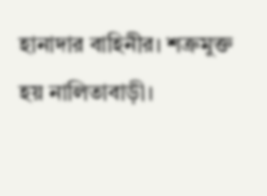হানাদার বাহিনীর। শত্রুমুক্ত হয় নালিতাবাড়ী।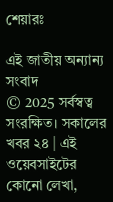শেয়ারঃ

এই জাতীয় অন্যান্য সংবাদ
© 2025 সর্বস্বত্ব সংরক্ষিত। সকালের খবর ২৪ | এই ওয়েবসাইটের কোনো লেখা,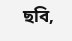ছবি,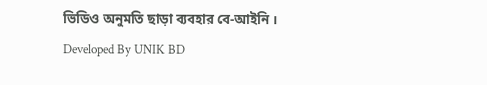ভিডিও অনুমতি ছাড়া ব্যবহার বে-আইনি ।
Developed By UNIK BD